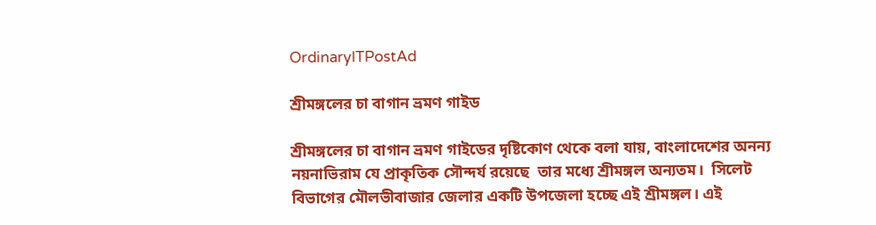OrdinaryITPostAd

শ্রীমঙ্গলের চা বাগান ভ্রমণ গাইড

শ্রীমঙ্গলের চা বাগান ভ্রমণ গাইডের দৃষ্টিকোণ থেকে বলা যায়, বাংলাদেশের অনন্য নয়নাভিরাম যে প্রাকৃতিক সৌন্দর্য রয়েছে  তার মধ্যে শ্রীমঙ্গল অন্যতম।  সিলেট বিভাগের মৌলভীবাজার জেলার একটি উপজেলা হচ্ছে এই শ্রীমঙ্গল। এই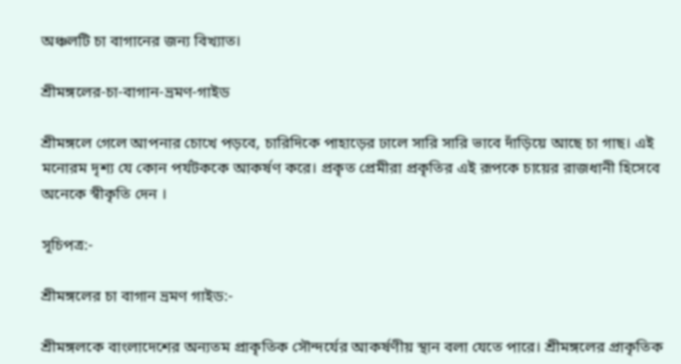অঞ্চলটি চা বাগানের জন্য বিখ্যাত।

শ্রীমঙ্গলের-চা-বাগান-ভ্রমণ-গাইড

শ্রীমঙ্গলে গেলে আপনার চোখে পড়বে, চারিদিকে পাহাড়ের ঢালে সারি সারি ভাবে দাঁড়িয়ে আছে চা গাছ। এই মনোরম দৃশ্য যে কোন পর্যটককে আকর্ষণ করে। প্রকৃত প্রেমীরা প্রকৃতির এই রূপকে চায়ের রাজধানী হিসেবে অনেকে স্বীকৃতি দেন ।

সূচিপত্র:-

শ্রীমঙ্গলের চা বাগান ভ্রমণ গাইড:-

শ্রীমঙ্গলকে বাংলাদেশের অন্যতম প্রাকৃতিক সৌন্দর্যের আকর্ষণীয় স্থান বলা যেতে পারে। শ্রীমঙ্গলের প্রাকৃতিক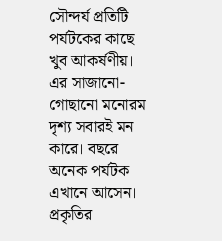সৌন্দর্য প্রতিটি পর্যটকের কাছে খুব আকর্ষণীয়। এর সাজানো-গোছানো মনোরম দৃশ্য সবারই মন কারে। বছরে অনেক পর্যটক এখানে আসেন। প্রকৃতির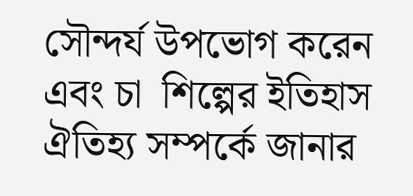সৌন্দর্য উপভোগ করেন এবং চা  শিল্পের ইতিহাস ঐতিহ্য সম্পর্কে জানার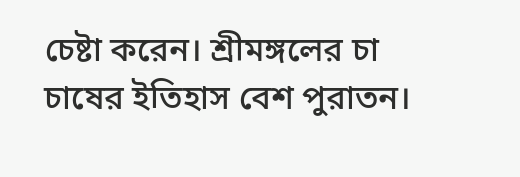চেষ্টা করেন। শ্রীমঙ্গলের চা চাষের ইতিহাস বেশ পুরাতন।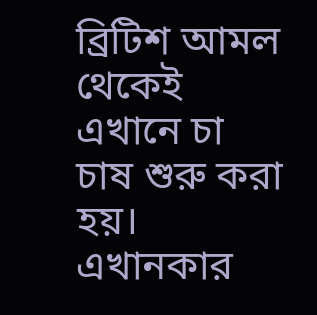ব্রিটিশ আমল থেকেই  এখানে চা  চাষ শুরু করা হয়। এখানকার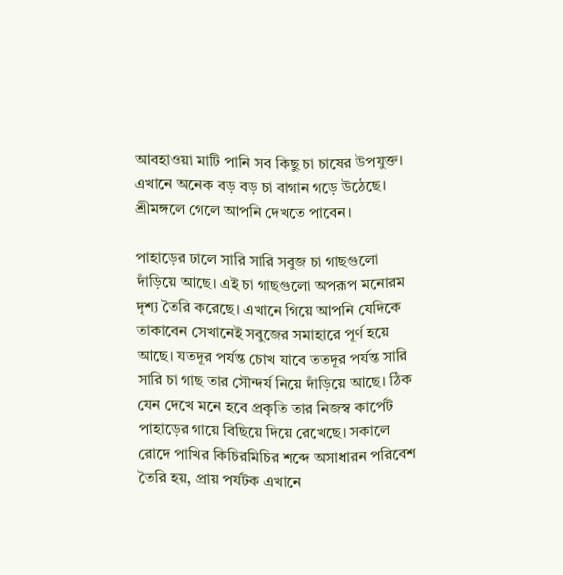আবহাওয়া মাটি পানি সব কিছু চা চাষের উপযুক্ত। এখানে অনেক বড় বড় চা বাগান গড়ে উঠেছে। শ্রীমঙ্গলে গেলে আপনি দেখতে পাবেন।

পাহাড়ের ঢালে সারি সারি সবুজ চা গাছগুলো দাঁড়িয়ে আছে। এই চা গাছগুলো অপরূপ মনোরম দৃশ্য তৈরি করেছে। এখানে গিয়ে আপনি যেদিকে তাকাবেন সেখানেই সবুজের সমাহারে পূর্ণ হয়ে আছে। যতদূর পর্যন্ত চোখ যাবে ততদূর পর্যন্ত সারি সারি চা গাছ তার সৌন্দর্য নিয়ে দাঁড়িয়ে আছে। ঠিক যেন দেখে মনে হবে প্রকৃতি তার নিজস্ব কার্পেট পাহাড়ের গায়ে বিছিয়ে দিয়ে রেখেছে। সকালে রোদে পাখির কিচিরমিচির শব্দে অসাধারন পরিবেশ তৈরি হয়, প্রায় পর্যটক এখানে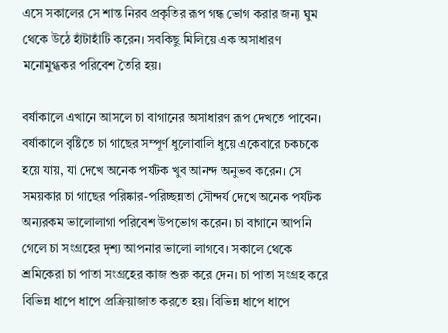এসে সকালের সে শান্ত নিরব প্রকৃতির রূপ গন্ধ ভোগ করার জন্য ঘুম থেকে উঠে হাঁটাহাঁটি করেন। সবকিছু মিলিয়ে এক অসাধারণ মনোমুগ্ধকর পরিবেশ তৈরি হয়।

বর্ষাকালে এখানে আসলে চা বাগানের অসাধারণ রূপ দেখতে পাবেন। বর্ষাকালে বৃষ্টিতে চা গাছের সম্পূর্ণ ধুলোবালি ধুয়ে একেবারে চকচকে হয়ে যায়, যা দেখে অনেক পর্যটক খুব আনন্দ অনুভব করেন। সে সময়কার চা গাছের পরিষ্কার-পরিচ্ছন্নতা সৌন্দর্য দেখে অনেক পর্যটক অন্যরকম ভালোলাগা পরিবেশ উপভোগ করেন। চা বাগানে আপনি গেলে চা সংগ্রহের দৃশ্য আপনার ভালো লাগবে। সকালে থেকে শ্রমিকেরা চা পাতা সংগ্রহের কাজ শুরু করে দেন। চা পাতা সংগ্রহ করে বিভিন্ন ধাপে ধাপে প্রক্রিয়াজাত করতে হয়। বিভিন্ন ধাপে ধাপে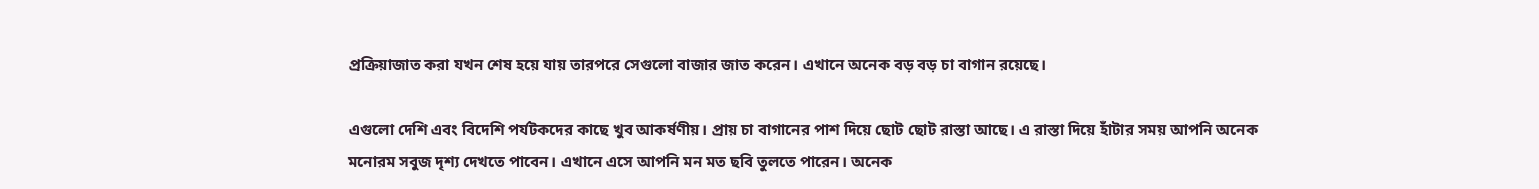প্রক্রিয়াজাত করা যখন শেষ হয়ে যায় তারপরে সেগুলো বাজার জাত করেন। এখানে অনেক বড় বড় চা বাগান রয়েছে।

এগুলো দেশি এবং বিদেশি পর্যটকদের কাছে খুব আকর্ষণীয়। প্রায় চা বাগানের পাশ দিয়ে ছোট ছোট রাস্তা আছে। এ রাস্তা দিয়ে হাঁটার সময় আপনি অনেক মনোরম সবুজ দৃশ্য দেখতে পাবেন। এখানে এসে আপনি মন মত ছবি তুলতে পারেন। অনেক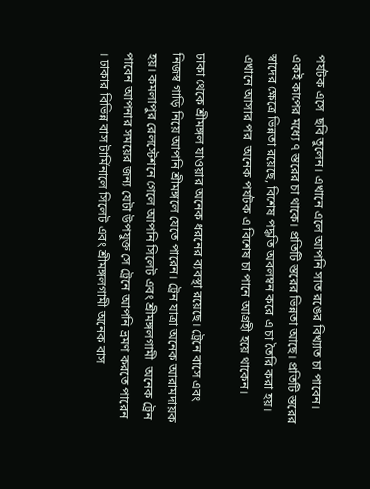পর্যটক এসে  ছবি তুলেন। এখানে এলে আপনি সাত রঙের বিখ্যাত চা পাবেন। একই কাপের মধ্যে ৭ স্তরের চা থাকে। প্রতিটি স্তরের ভিন্নতা আছে। প্রতিটি স্তরের স্বাদের ক্ষেত্রে ভিন্নতা রয়েছে, বিশেষ পদ্ধতি অবলম্বন করে এ চা তৈরি করা হয়। এখানে আসার পর  অনেক পর্যটক এ বিশেষ চা পানে আগ্রহী হয়ে থাকেন।

ঢাকা থেকে শ্রীমঙ্গল যাওয়ার অনেক ধরনের ব্যবস্থা রয়েছে। ট্রেনে বাসে এবং নিজস্ব গাড়ি নিয়ে আপনি শ্রীমঙ্গলে যেতে পারেন। ট্রেন যাত্রা অনেক আরামদায়ক হয়। কমলাপুর রেলস্টেশনে গেলে আপনি সিলেট এবং শ্রীমঙ্গলগামী  অনেক ট্রেন পাবেন আপনার সময়ের জন্য যেটা উপযুক্ত সে ট্রেনে আপনি ভ্রমণ করতে পারেন । ঢাকার বিভিন্ন বাস টার্মিনালে সিলেট এবং শ্রীমঙ্গলগামী অনেক বাস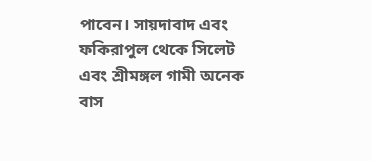পাবেন। সায়দাবাদ এবং ফকিরাপুল থেকে সিলেট এবং শ্রীমঙ্গল গামী অনেক বাস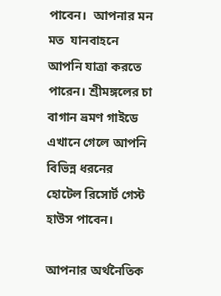পাবেন।  আপনার মন মত  যানবাহনে আপনি যাত্রা করতে পারেন। শ্রীমঙ্গলের চা বাগান ভ্রমণ গাইডে এখানে গেলে আপনি বিভিন্ন ধরনের হোটেল রিসোর্ট গেস্ট হাউস পাবেন।

আপনার অর্থনৈতিক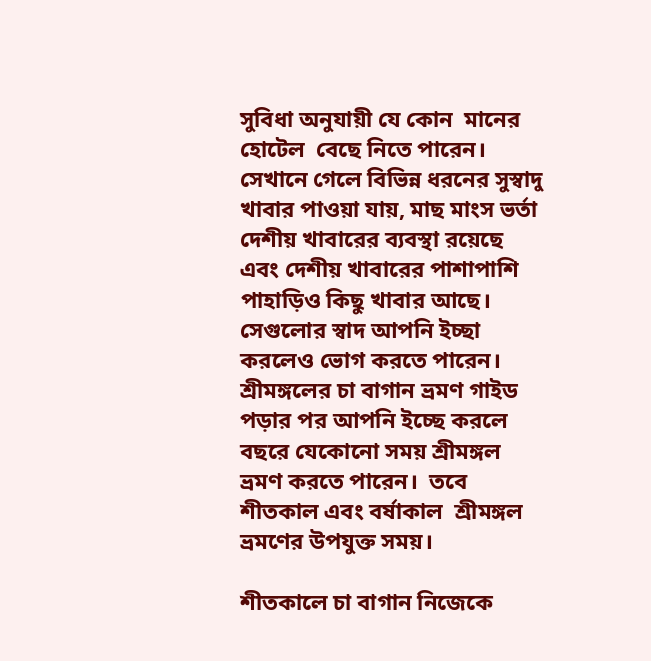সুবিধা অনুযায়ী যে কোন  মানের   হোটেল  বেছে নিতে পারেন। সেখানে গেলে বিভিন্ন ধরনের সুস্বাদু খাবার পাওয়া যায়, মাছ মাংস ভর্তা দেশীয় খাবারের ব্যবস্থা রয়েছে এবং দেশীয় খাবারের পাশাপাশি পাহাড়িও কিছু খাবার আছে।  সেগুলোর স্বাদ আপনি ইচ্ছা করলেও ভোগ করতে পারেন। শ্রীমঙ্গলের চা বাগান ভ্রমণ গাইড পড়ার পর আপনি ইচ্ছে করলে বছরে যেকোনো সময় শ্রীমঙ্গল ভ্রমণ করতে পারেন।  তবে শীতকাল এবং বর্ষাকাল  শ্রীমঙ্গল ভ্রমণের উপযুক্ত সময়।

শীতকালে চা বাগান নিজেকে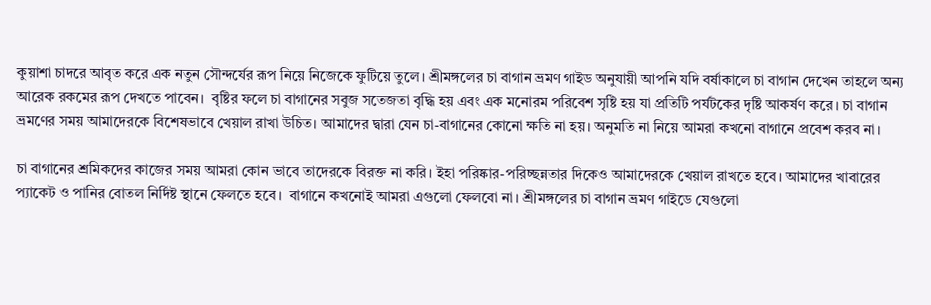কুয়াশা চাদরে আবৃত করে এক নতুন সৌন্দর্যের রূপ নিয়ে নিজেকে ফুটিয়ে তুলে। শ্রীমঙ্গলের চা বাগান ভ্রমণ গাইড অনুযায়ী আপনি যদি বর্ষাকালে চা বাগান দেখেন তাহলে অন্য আরেক রকমের রূপ দেখতে পাবেন।  বৃষ্টির ফলে চা বাগানের সবুজ সতেজতা বৃদ্ধি হয় এবং এক মনোরম পরিবেশ সৃষ্টি হয় যা প্রতিটি পর্যটকের দৃষ্টি আকর্ষণ করে। চা বাগান ভ্রমণের সময় আমাদেরকে বিশেষভাবে খেয়াল রাখা উচিত। আমাদের দ্বারা যেন চা-বাগানের কোনো ক্ষতি না হয়। অনুমতি না নিয়ে আমরা কখনো বাগানে প্রবেশ করব না।

চা বাগানের শ্রমিকদের কাজের সময় আমরা কোন ভাবে তাদেরকে বিরক্ত না করি। ইহা পরিষ্কার-পরিচ্ছন্নতার দিকেও আমাদেরকে খেয়াল রাখতে হবে। আমাদের খাবারের প্যাকেট ও পানির বোতল নির্দিষ্ট স্থানে ফেলতে হবে।  বাগানে কখনোই আমরা এগুলো ফেলবো না। শ্রীমঙ্গলের চা বাগান ভ্রমণ গাইডে যেগুলো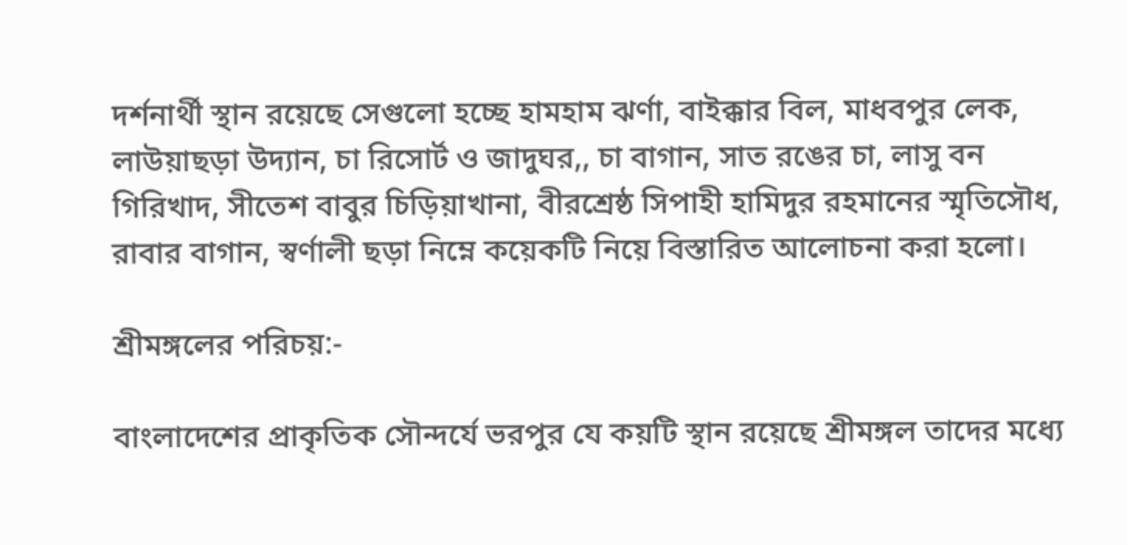দর্শনার্থী স্থান রয়েছে সেগুলো হচ্ছে হামহাম ঝর্ণা, বাইক্কার বিল, মাধবপুর লেক, লাউয়াছড়া উদ্যান, চা রিসোর্ট ও জাদুঘর,, চা বাগান, সাত রঙের চা, লাসু বন গিরিখাদ, সীতেশ বাবুর চিড়িয়াখানা, বীরশ্রেষ্ঠ সিপাহী হামিদুর রহমানের স্মৃতিসৌধ, রাবার বাগান, স্বর্ণালী ছড়া নিম্নে কয়েকটি নিয়ে বিস্তারিত আলোচনা করা হলো।

শ্রীমঙ্গলের পরিচয়:-

বাংলাদেশের প্রাকৃতিক সৌন্দর্যে ভরপুর যে কয়টি স্থান রয়েছে শ্রীমঙ্গল তাদের মধ্যে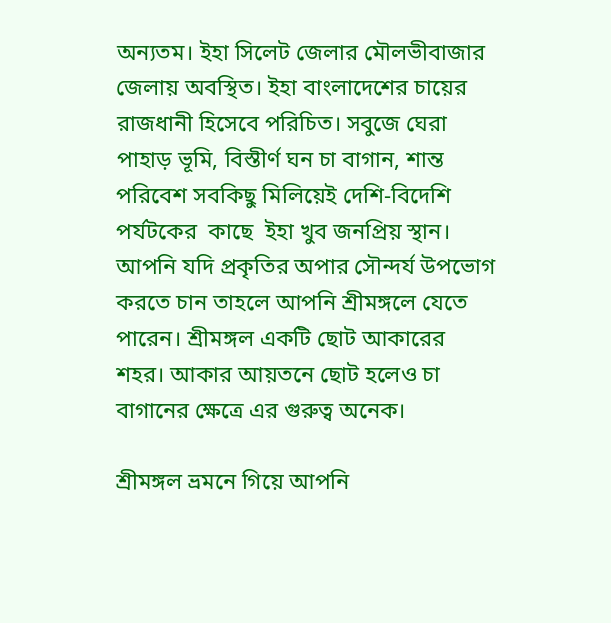অন্যতম। ইহা সিলেট জেলার মৌলভীবাজার জেলায় অবস্থিত। ইহা বাংলাদেশের চায়ের রাজধানী হিসেবে পরিচিত। সবুজে ঘেরা পাহাড় ভূমি, বিস্তীর্ণ ঘন চা বাগান, শান্ত পরিবেশ সবকিছু মিলিয়েই দেশি-বিদেশি পর্যটকের  কাছে  ইহা খুব জনপ্রিয় স্থান। আপনি যদি প্রকৃতির অপার সৌন্দর্য উপভোগ করতে চান তাহলে আপনি শ্রীমঙ্গলে যেতে পারেন। শ্রীমঙ্গল একটি ছোট আকারের শহর। আকার আয়তনে ছোট হলেও চা বাগানের ক্ষেত্রে এর গুরুত্ব অনেক।

শ্রীমঙ্গল ভ্রমনে গিয়ে আপনি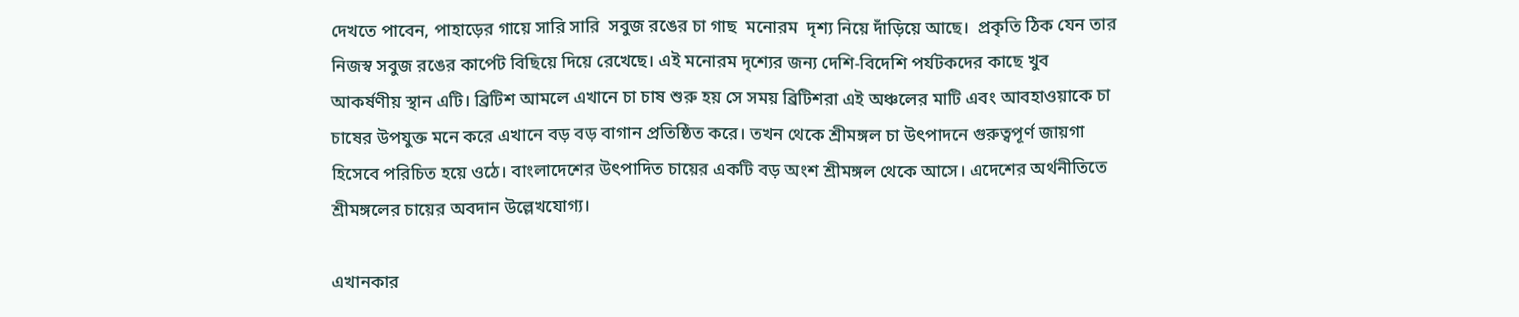দেখতে পাবেন, পাহাড়ের গায়ে সারি সারি  সবুজ রঙের চা গাছ  মনোরম  দৃশ্য নিয়ে দাঁড়িয়ে আছে।  প্রকৃতি ঠিক যেন তার নিজস্ব সবুজ রঙের কার্পেট বিছিয়ে দিয়ে রেখেছে। এই মনোরম দৃশ্যের জন্য দেশি-বিদেশি পর্যটকদের কাছে খুব  আকর্ষণীয় স্থান এটি। ব্রিটিশ আমলে এখানে চা চাষ শুরু হয় সে সময় ব্রিটিশরা এই অঞ্চলের মাটি এবং আবহাওয়াকে চা চাষের উপযুক্ত মনে করে এখানে বড় বড় বাগান প্রতিষ্ঠিত করে। তখন থেকে শ্রীমঙ্গল চা উৎপাদনে গুরুত্বপূর্ণ জায়গা হিসেবে পরিচিত হয়ে ওঠে। বাংলাদেশের উৎপাদিত চায়ের একটি বড় অংশ শ্রীমঙ্গল থেকে আসে। এদেশের অর্থনীতিতে  শ্রীমঙ্গলের চায়ের অবদান উল্লেখযোগ্য।

এখানকার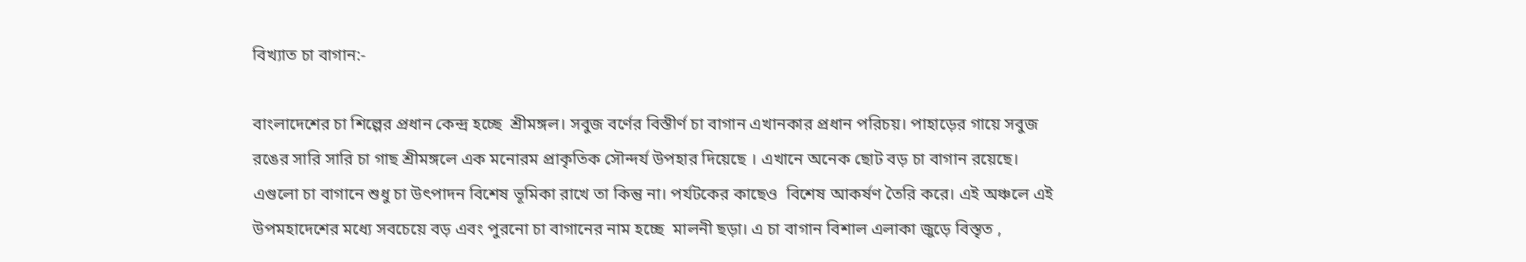বিখ্যাত চা বাগান:-

বাংলাদেশের চা শিল্পের প্রধান কেন্দ্র হচ্ছে  শ্রীমঙ্গল। সবুজ বর্ণের বিস্তীর্ণ চা বাগান এখানকার প্রধান পরিচয়। পাহাড়ের গায়ে সবুজ রঙের সারি সারি চা গাছ শ্রীমঙ্গলে এক মনোরম প্রাকৃতিক সৌন্দর্য উপহার দিয়েছে । এখানে অনেক ছোট বড় চা বাগান রয়েছে। এগুলো চা বাগানে শুধু চা উৎপাদন বিশেষ ভূমিকা রাখে তা কিন্তু না। পর্যটকের কাছেও  বিশেষ আকর্ষণ তৈরি করে। এই অঞ্চলে এই উপমহাদেশের মধ্যে সবচেয়ে বড় এবং পুরনো চা বাগানের নাম হচ্ছে  মালনী ছড়া। এ চা বাগান বিশাল এলাকা জুড়ে বিস্তৃত ,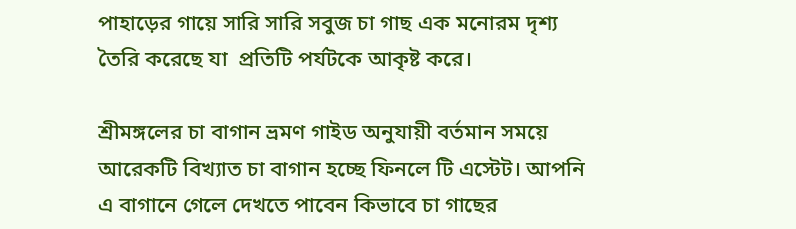পাহাড়ের গায়ে সারি সারি সবুজ চা গাছ এক মনোরম দৃশ্য তৈরি করেছে যা  প্রতিটি পর্যটকে আকৃষ্ট করে।

শ্রীমঙ্গলের চা বাগান ভ্রমণ গাইড অনুযায়ী বর্তমান সময়ে আরেকটি বিখ্যাত চা বাগান হচ্ছে ফিনলে টি এস্টেট। আপনি এ বাগানে গেলে দেখতে পাবেন কিভাবে চা গাছের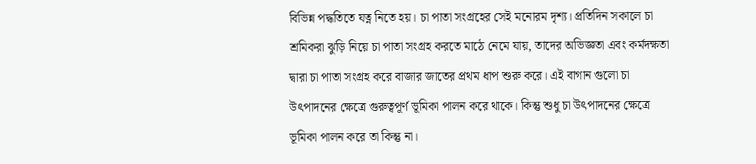বিভিন্ন পদ্ধতিতে যত্ন নিতে হয়। চা পাতা সংগ্রহের সেই মনোরম দৃশ্য। প্রতিদিন সকালে চা শ্রমিকরা ঝুড়ি নিয়ে চা পাতা সংগ্রহ করতে মাঠে নেমে যায়, তাদের অভিজ্ঞতা এবং কর্মদক্ষতা দ্বারা চা পাতা সংগ্রহ করে বাজার জাতের প্রথম ধাপ শুরু করে। এই বাগান গুলো চা উৎপাদনের ক্ষেত্রে গুরুত্বপূর্ণ ভূমিকা পালন করে থাকে। কিন্তু শুধু চা উৎপাদনের ক্ষেত্রে ভূমিকা পালন করে তা কিন্তু না।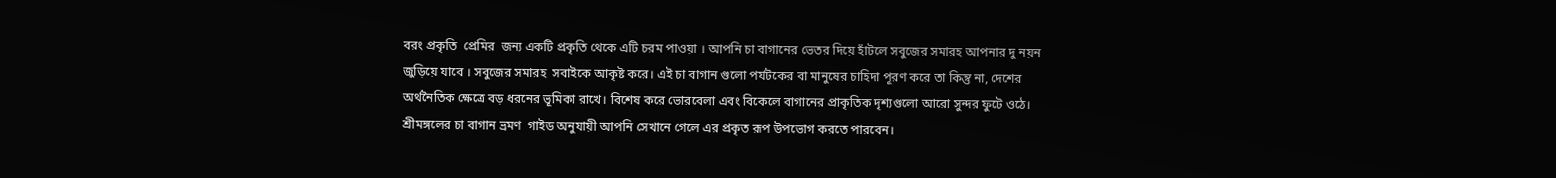বরং প্রকৃতি  প্রেমির  জন্য একটি প্রকৃতি থেকে এটি চরম পাওয়া । আপনি চা বাগানের ভেতর দিয়ে হাঁটলে সবুজের সমারহ আপনার দু নয়ন জুড়িয়ে যাবে । সবুজের সমারহ  সবাইকে আকৃষ্ট করে। এই চা বাগান গুলো পর্যটকের বা মানুষের চাহিদা পূরণ করে তা কিন্তু না, দেশের অর্থনৈতিক ক্ষেত্রে বড় ধরনের ভূমিকা রাখে। বিশেষ করে ভোরবেলা এবং বিকেলে বাগানের প্রাকৃতিক দৃশ্যগুলো আরো সুন্দর ফুটে ওঠে। শ্রীমঙ্গলের চা বাগান ভ্রমণ  গাইড অনুযায়ী আপনি সেখানে গেলে এর প্রকৃত রূপ উপভোগ করতে পারবেন।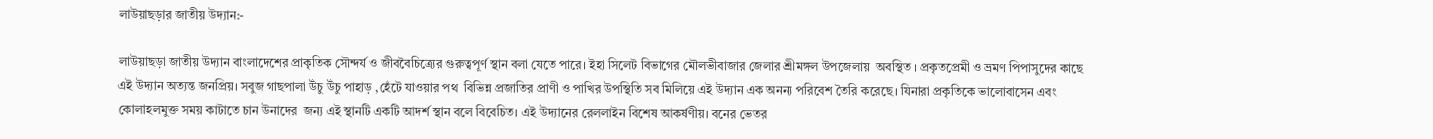লাউয়াছড়ার জাতীয় উদ্যান:-

লাউয়াছড়া জাতীয় উদ্যান বাংলাদেশের প্রাকৃতিক সৌন্দর্য ও জীববৈচিত্র্যের গুরুত্বপূর্ণ স্থান বলা যেতে পারে। ইহা সিলেট বিভাগের মৌলভীবাজার জেলার শ্রীমঙ্গল উপজেলায়  অবস্থিত । প্রকৃতপ্রেমী ও ভ্রমণ পিপাসুদের কাছে এই উদ্যান অত্যন্ত জনপ্রিয়। সবুজ গাছপালা উঁচু উঁচু পাহাড় ,হেঁটে যাওয়ার পথ  বিভিন্ন প্রজাতির প্রাণী ও পাখির উপস্থিতি সব মিলিয়ে এই উদ্যান এক অনন্য পরিবেশ তৈরি করেছে। যিনারা প্রকৃতিকে ভালোবাসেন এবং কোলাহলমুক্ত সময় কাটাতে চান উনাদের  জন্য এই স্থানটি একটি আদর্শ স্থান বলে বিবেচিত। এই উদ্যানের রেললাইন বিশেষ আকর্ষণীয়। বনের ভেতর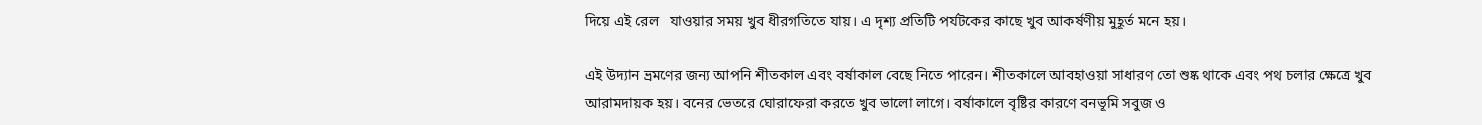দিয়ে এই রেল   যাওয়ার সময় খুব ধীরগতিতে যায়। এ দৃশ্য প্রতিটি পর্যটকের কাছে খুব আকর্ষণীয় মুহূর্ত মনে হয়।

এই উদ্যান ভ্রমণের জন্য আপনি শীতকাল এবং বর্ষাকাল বেছে নিতে পারেন। শীতকালে আবহাওয়া সাধারণ তো শুষ্ক থাকে এবং পথ চলার ক্ষেত্রে খুব আরামদায়ক হয়। বনের ভেতরে ঘোরাফেরা করতে খুব ভালো লাগে। বর্ষাকালে বৃষ্টির কারণে বনভূমি সবুজ ও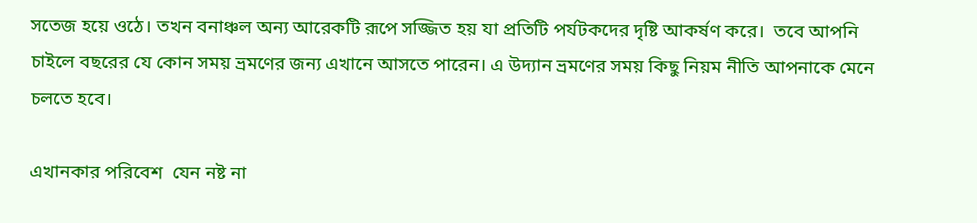সতেজ হয়ে ওঠে। তখন বনাঞ্চল অন্য আরেকটি রূপে সজ্জিত হয় যা প্রতিটি পর্যটকদের দৃষ্টি আকর্ষণ করে।  তবে আপনি চাইলে বছরের যে কোন সময় ভ্রমণের জন্য এখানে আসতে পারেন। এ উদ্যান ভ্রমণের সময় কিছু নিয়ম নীতি আপনাকে মেনে চলতে হবে।

এখানকার পরিবেশ  যেন নষ্ট না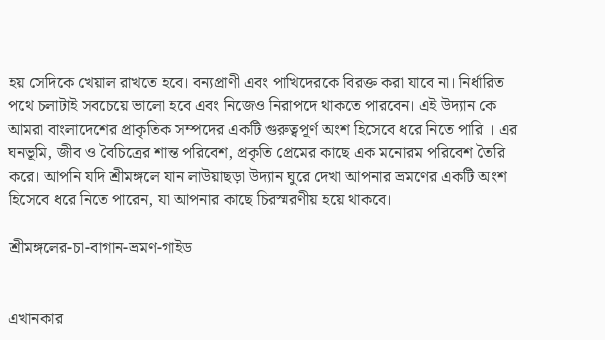হয় সেদিকে খেয়াল রাখতে হবে। বন্যপ্রাণী এবং পাখিদেরকে বিরক্ত করা যাবে না। নির্ধারিত পথে চলাটাই সবচেয়ে ভালো হবে এবং নিজেও নিরাপদে থাকতে পারবেন। এই উদ্যান কে আমরা বাংলাদেশের প্রাকৃতিক সম্পদের একটি গুরুত্বপূর্ণ অংশ হিসেবে ধরে নিতে পারি । এর ঘনভূমি, জীব ও বৈচিত্রের শান্ত পরিবেশ, প্রকৃতি প্রেমের কাছে এক মনোরম পরিবেশ তৈরি করে। আপনি যদি শ্রীমঙ্গলে যান লাউয়াছড়া উদ্যান ঘুরে দেখা আপনার ভ্রমণের একটি অংশ হিসেবে ধরে নিতে পারেন, যা আপনার কাছে চিরস্মরণীয় হয়ে থাকবে।

শ্রীমঙ্গলের-চা-বাগান-ভ্রমণ-গাইড


এখানকার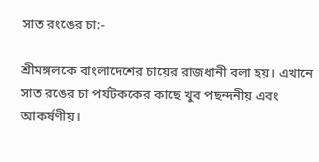সাত রংঙের চা:-

শ্রীমঙ্গলকে বাংলাদেশের চায়ের রাজধানী বলা হয়। এখানে সাত রঙের চা পর্যটককের কাছে খুব পছন্দনীয় এবং আকর্ষণীয়।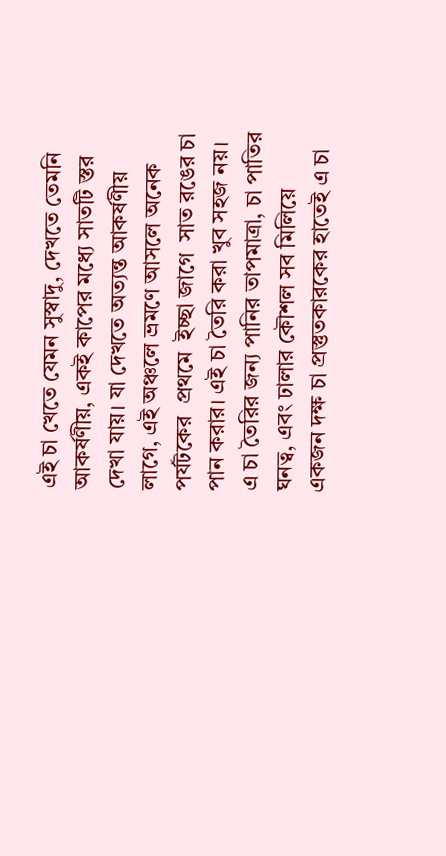এই চা খেতে যেমন সুস্বাদু, দেখতে তেমনি আকর্ষণীয়, একই কাপের মধ্যে সাতটি স্তর দেখা যায়। যা দেখতে অত্যন্ত আকর্ষণীয় লাগে, এই অঞ্চলে ভ্রমণে আসলে অনেক পর্যটকের  প্রথমে  ইচ্ছা জাগে  সাত রঙের চা পান করার। এই চা তৈরি করা খুব সহজ নয়। এ চা তৈরির জন্য পানির তাপমাত্রা, চা পাতির ঘনত্ব, এবং ঢালার কৌশল সব মিলিয়ে একজন দক্ষ চা প্রস্তুতকারকের হাতেই এ চা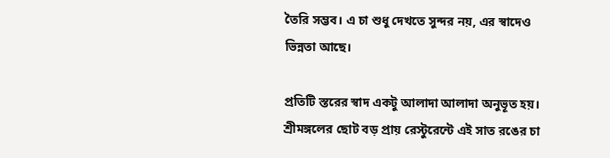তৈরি সম্ভব। এ চা শুধু দেখতে সুন্দর নয়, এর স্বাদেও ভিন্নতা আছে।

প্রতিটি স্তরের স্বাদ একটু আলাদা আলাদা অনুভূত হয়। শ্রীমঙ্গলের ছোট বড় প্রায় রেস্টুরেন্টে এই সাত রঙের চা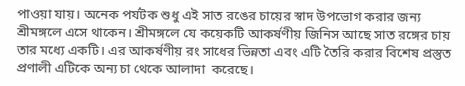পাওয়া যায়। অনেক পর্যটক শুধু এই সাত রঙের চায়ের স্বাদ উপভোগ করার জন্য শ্রীমঙ্গলে এসে থাকেন। শ্রীমঙ্গলে যে কয়েকটি আকর্ষণীয় জিনিস আছে সাত রঙ্গের চায় তার মধ্যে একটি। এর আকর্ষণীয় রং সাধের ভিন্নতা এবং এটি তৈরি করার বিশেষ প্রস্তুত প্রণালী এটিকে অন্য চা থেকে আলাদা  করেছে।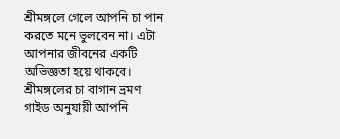শ্রীমঙ্গলে গেলে আপনি চা পান করতে মনে ভুলবেন না। এটা আপনার জীবনের একটি অভিজ্ঞতা হয়ে থাকবে। শ্রীমঙ্গলের চা বাগান ভ্রমণ গাইড অনুযায়ী আপনি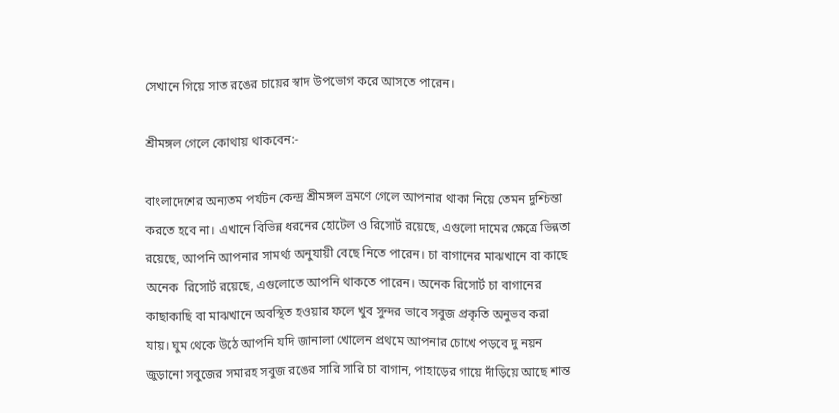সেখানে গিয়ে সাত রঙের চায়ের স্বাদ উপভোগ করে আসতে পারেন।

শ্রীমঙ্গল গেলে কোথায় থাকবেন:-

বাংলাদেশের অন্যতম পর্যটন কেন্দ্র শ্রীমঙ্গল ভ্রমণে গেলে আপনার থাকা নিয়ে তেমন দুশ্চিন্তা করতে হবে না। এখানে বিভিন্ন ধরনের হোটেল ও রিসোর্ট রয়েছে, এগুলো দামের ক্ষেত্রে ভিন্নতা রয়েছে, আপনি আপনার সামর্থ্য অনুযায়ী বেছে নিতে পারেন। চা বাগানের মাঝখানে বা কাছে অনেক  রিসোর্ট রয়েছে, এগুলোতে আপনি থাকতে পারেন। অনেক রিসোর্ট চা বাগানের কাছাকাছি বা মাঝখানে অবস্থিত হওয়ার ফলে খুব সুন্দর ভাবে সবুজ প্রকৃতি অনুভব করা যায়। ঘুম থেকে উঠে আপনি যদি জানালা খোলেন প্রথমে আপনার চোখে পড়বে দু নয়ন জুড়ানো সবুজের সমারহ সবুজ রঙের সারি সারি চা বাগান, পাহাড়ের গায়ে দাঁড়িয়ে আছে শান্ত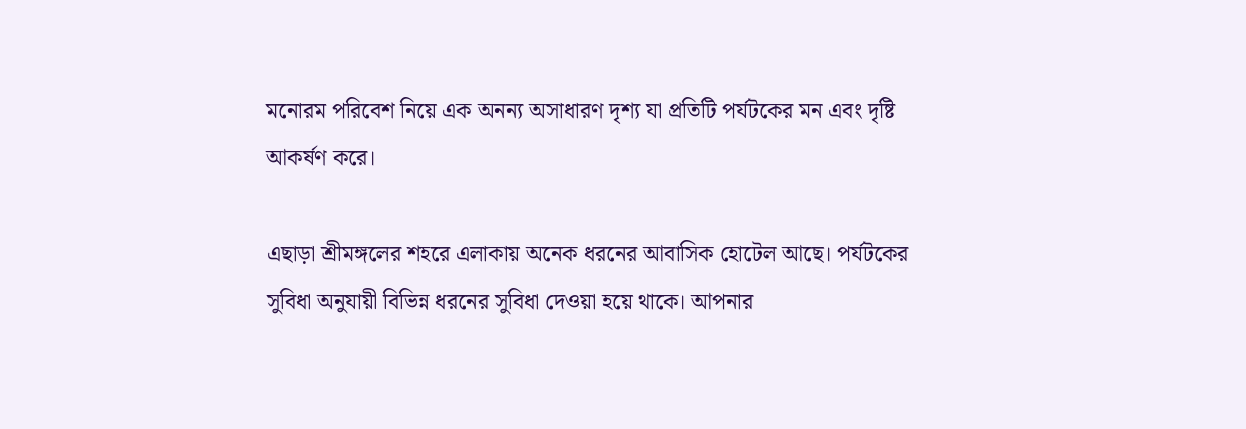মনোরম পরিবেশ নিয়ে এক অনন্য অসাধারণ দৃশ্য যা প্রতিটি পর্যটকের মন এবং দৃষ্টি আকর্ষণ করে।

এছাড়া শ্রীমঙ্গলের শহরে এলাকায় অনেক ধরনের আবাসিক হোটেল আছে। পর্যটকের সুবিধা অনুযায়ী বিভিন্ন ধরনের সুবিধা দেওয়া হয়ে থাকে। আপনার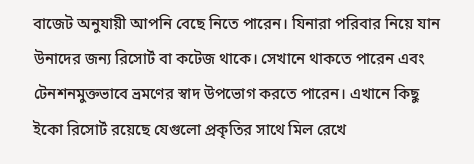বাজেট অনুযায়ী আপনি বেছে নিতে পারেন। যিনারা পরিবার নিয়ে যান উনাদের জন্য রিসোর্ট বা কটেজ থাকে। সেখানে থাকতে পারেন এবং টেনশনমুক্তভাবে ভ্রমণের স্বাদ উপভোগ করতে পারেন। এখানে কিছু ইকো রিসোর্ট রয়েছে যেগুলো প্রকৃতির সাথে মিল রেখে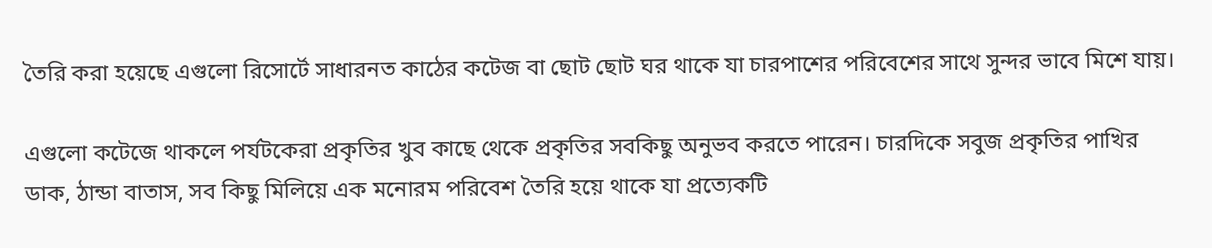তৈরি করা হয়েছে এগুলো রিসোর্টে সাধারনত কাঠের কটেজ বা ছোট ছোট ঘর থাকে যা চারপাশের পরিবেশের সাথে সুন্দর ভাবে মিশে যায়।

এগুলো কটেজে থাকলে পর্যটকেরা প্রকৃতির খুব কাছে থেকে প্রকৃতির সবকিছু অনুভব করতে পারেন। চারদিকে সবুজ প্রকৃতির পাখির ডাক, ঠান্ডা বাতাস, সব কিছু মিলিয়ে এক মনোরম পরিবেশ তৈরি হয়ে থাকে যা প্রত্যেকটি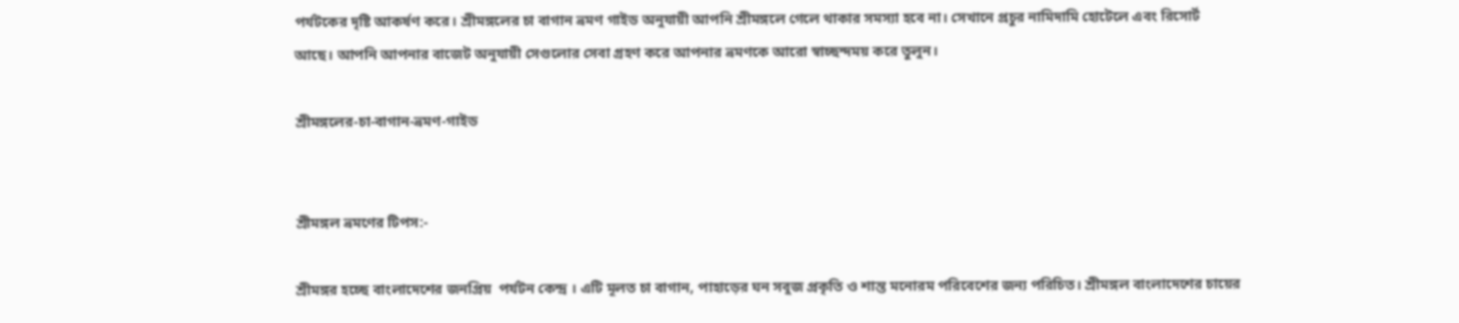পর্যটকের দৃষ্টি আকর্ষণ করে। শ্রীমঙ্গলের চা বাগান ভ্রমণ গাইড অনুযায়ী আপনি শ্রীমঙ্গলে গেলে থাকার সমস্যা হবে না। সেখানে প্রচুর নামিদামি হোটেলে এবং রিসোর্ট আছে। আপনি আপনার বাজেট অনুযায়ী সেগুলোর সেবা গ্রহণ করে আপনার ভ্রমণকে আরো স্বাচ্ছন্দময় করে তুলুন।

শ্রীমঙ্গলের-চা-বাগান-ভ্রমণ-গাইড


শ্রীমঙ্গল ভ্রমণের টিপস:-

শ্রীমঙ্গর হচ্ছে বাংলাদেশের জনপ্রিয়  পর্যটন কেন্দ্র । এটি মূলত চা বাগান, পাহাড়ের ঘন সবুজ প্রকৃতি ও শান্ত মনোরম পরিবেশের জন্য পরিচিত। শ্রীমঙ্গল বাংলাদেশের চায়ের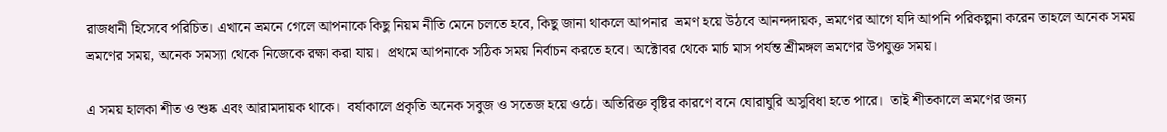রাজধানী হিসেবে পরিচিত। এখানে ভ্রমনে গেলে আপনাকে কিছু নিয়ম নীতি মেনে চলতে হবে, কিছু জানা থাকলে আপনার  ভ্রমণ হয়ে উঠবে আনন্দদায়ক, ভ্রমণের আগে যদি আপনি পরিকল্পনা করেন তাহলে অনেক সময় ভ্রমণের সময়, অনেক সমস্যা থেকে নিজেকে রক্ষা করা যায়।  প্রথমে আপনাকে সঠিক সময় নির্বাচন করতে হবে। অক্টোবর থেকে মার্চ মাস পর্যন্ত শ্রীমঙ্গল ভ্রমণের উপযুক্ত সময়।

এ সময় হালকা শীত ও শুষ্ক এবং আরামদায়ক থাকে।  বর্ষাকালে প্রকৃতি অনেক সবুজ ও সতেজ হয়ে ওঠে। অতিরিক্ত বৃষ্টির কারণে বনে ঘোরাঘুরি অসুবিধা হতে পারে।  তাই শীতকালে ভ্রমণের জন্য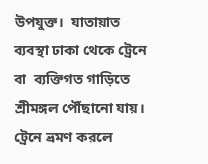উপযুক্ত।  যাতায়াত ব্যবস্থা ঢাকা থেকে ট্রেনে বা  ব্যক্তিগত গাড়িতে শ্রীমঙ্গল পৌঁছানো যায়।  ট্রেনে ভ্রমণ করলে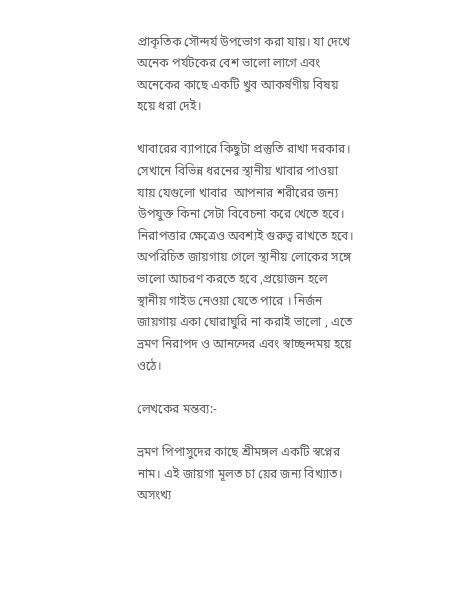প্রাকৃতিক সৌন্দর্য উপভোগ করা যায়। যা দেখে অনেক পর্যটকের বেশ ভালো লাগে এবং অনেকের কাছে একটি খুব আকর্ষণীয় বিষয় হয়ে ধরা দেই।

খাবারের ব্যাপারে কিছুটা প্রস্তুতি রাখা দরকার। সেখানে বিভিন্ন ধরনের স্থানীয় খাবার পাওয়া যায় যেগুলো খাবার  আপনার শরীরের জন্য উপযুক্ত কিনা সেটা বিবেচনা করে খেতে হবে।  নিরাপত্তার ক্ষেত্রেও অবশ্যই গুরুত্ব রাখতে হবে। অপরিচিত জায়গায় গেলে স্থানীয় লোকের সঙ্গে ভালো আচরণ করতে হবে ,প্রয়োজন হলে স্থানীয় গাইড নেওয়া যেতে পারে । নির্জন জায়গায় একা ঘোরাঘুরি না করাই ভালো , এতে ভ্রমণ নিরাপদ ও আনন্দের এবং স্বাচ্ছন্দময় হয়ে ওঠে।

লেখকের মন্তব্য:-

ভ্রমণ পিপাসুদের কাছে শ্রীমঙ্গল একটি স্বপ্নের নাম। এই জায়গা মূলত চা য়ের জন্য বিখ্যাত। অসংখ্য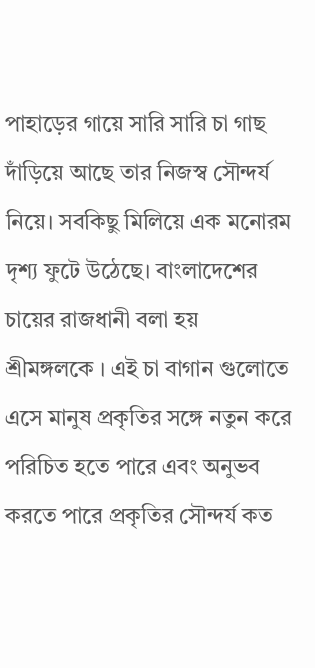পাহাড়ের গায়ে সারি সারি চা গাছ দাঁড়িয়ে আছে তার নিজস্ব সৌন্দর্য নিয়ে। সবকিছু মিলিয়ে এক মনোরম দৃশ্য ফুটে উঠেছে। বাংলাদেশের চায়ের রাজধানী বলা হয় শ্রীমঙ্গলকে । এই চা বাগান গুলোতে এসে মানুষ প্রকৃতির সঙ্গে নতুন করে পরিচিত হতে পারে এবং অনুভব করতে পারে প্রকৃতির সৌন্দর্য কত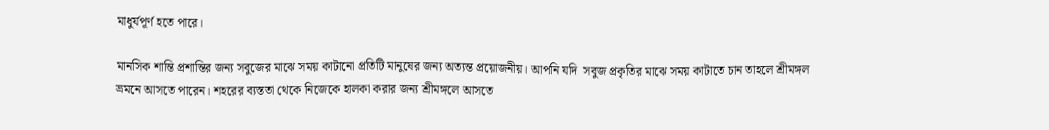মাধুর্যপূর্ণ হতে পারে।

মানসিক শান্তি প্রশান্তির জন্য সবুজের মাঝে সময় কাটানো প্রতিটি মানুষের জন্য অত্যন্ত প্রয়োজনীয়। আপনি যদি  সবুজ প্রকৃতির মাঝে সময় কাটাতে চান তাহলে শ্রীমঙ্গল ভ্রমনে আসতে পারেন। শহরের ব্যস্ততা থেকে নিজেকে হালকা করার জন্য শ্রীমঙ্গলে আসতে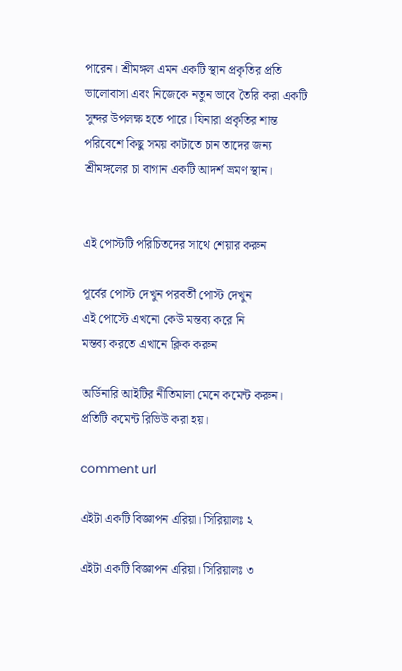পারেন। শ্রীমঙ্গল এমন একটি স্থান প্রকৃতির প্রতি ভালোবাসা এবং নিজেকে নতুন ভাবে তৈরি করা একটি সুন্দর উপলক্ষ হতে পারে। যিনারা প্রকৃতির শান্ত পরিবেশে কিছু সময় কাটাতে চান তাদের জন্য শ্রীমঙ্গলের চা বাগান একটি আদর্শ ভ্রমণ স্থান।


এই পোস্টটি পরিচিতদের সাথে শেয়ার করুন

পূর্বের পোস্ট দেখুন পরবর্তী পোস্ট দেখুন
এই পোস্টে এখনো কেউ মন্তব্য করে নি
মন্তব্য করতে এখানে ক্লিক করুন

অর্ডিনারি আইটির নীতিমালা মেনে কমেন্ট করুন। প্রতিটি কমেন্ট রিভিউ করা হয়।

comment url

এইটা একটি বিজ্ঞাপন এরিয়া। সিরিয়ালঃ ২

এইটা একটি বিজ্ঞাপন এরিয়া। সিরিয়ালঃ ৩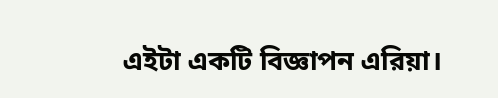এইটা একটি বিজ্ঞাপন এরিয়া।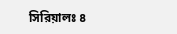সিরিয়ালঃ ৪